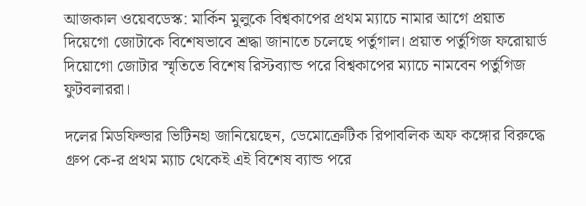আজকাল ওয়েবডেস্ক: মার্কিন মুলুকে বিশ্বকাপের প্রথম ম্যাচে নামার আগে প্রয়াত দিয়েগো জোটাকে বিশেষভাবে শ্রদ্ধা জানাতে চলেছে পর্তুগাল। প্রয়াত পর্তুগিজ ফরোয়ার্ড দিয়োগো জোটার স্মৃতিতে বিশেষ রিস্টব্যান্ড পরে বিশ্বকাপের ম্যাচে নামবেন পর্তুগিজ ফুটবলাররা।

দলের মিডফিল্ডার ভিটিনহা জানিয়েছেন, ডেমোক্রেটিক রিপাবলিক অফ কঙ্গোর বিরুদ্ধে গ্রুপ কে-র প্রথম ম্যাচ থেকেই এই বিশেষ ব্যান্ড পরে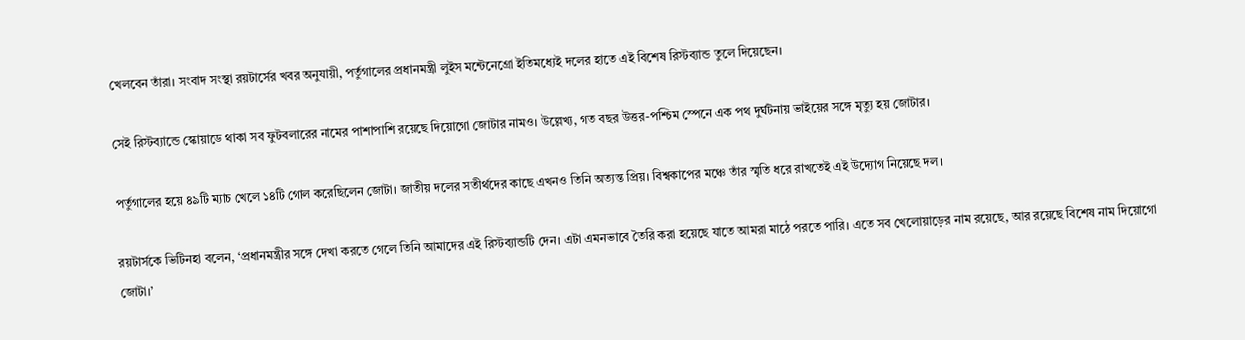খেলবেন তাঁরা। সংবাদ সংস্থা রয়টার্সের খবর অনুযায়ী, পর্তুগালের প্রধানমন্ত্রী লুইস মন্টেনেগ্রো ইতিমধ্যেই দলের হাতে এই বিশেষ রিস্টব্যান্ড তুলে দিয়েছেন।

সেই রিস্টব্যান্ডে স্কোয়াডে থাকা সব ফুটবলারের নামের পাশাপাশি রয়েছে দিয়োগো জোটার নামও। উল্লেখ্য, গত বছর উত্তর-পশ্চিম স্পেনে এক পথ দুর্ঘটনায় ভাইয়ের সঙ্গে মৃত্যু হয় জোটার।

পর্তুগালের হয়ে ৪৯টি ম্যাচ খেলে ১৪টি গোল করেছিলেন জোটা। জাতীয় দলের সতীর্থদের কাছে এখনও তিনি অত্যন্ত প্রিয়। বিশ্বকাপের মঞ্চে তাঁর স্মৃতি ধরে রাখতেই এই উদ্যোগ নিয়েছে দল।

রয়টার্সকে ভিটিনহা বলেন, ‘প্রধানমন্ত্রীর সঙ্গে দেখা করতে গেলে তিনি আমাদের এই রিস্টব্যান্ডটি দেন। এটা এমনভাবে তৈরি করা হয়েছে যাতে আমরা মাঠে পরতে পারি। এতে সব খেলোয়াড়ের নাম রয়েছে, আর রয়েছে বিশেষ নাম দিয়োগো জোটা।’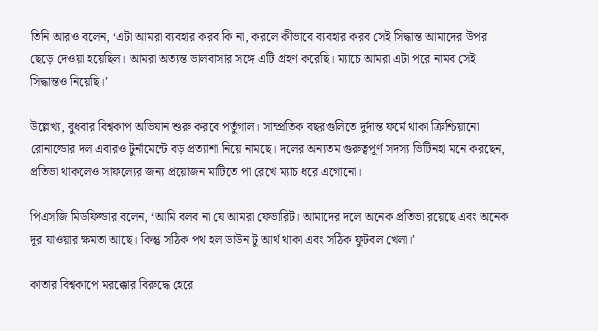তিনি আরও বলেন, ‘এটা আমরা ব্যবহার করব কি না, করলে কীভাবে ব্যবহার করব সেই সিদ্ধান্ত আমাদের উপর ছেড়ে দেওয়া হয়েছিল। আমরা অত্যন্ত ভালবাসার সঙ্গে এটি গ্রহণ করেছি। ম্যাচে আমরা এটা পরে নামব সেই সিদ্ধান্তও নিয়েছি।’

উল্লেখ্য, বুধবার বিশ্বকাপ অভিযান শুরু করবে পর্তুগাল। সাম্প্রতিক বছরগুলিতে দুর্দান্ত ফর্মে থাকা ক্রিশ্চিয়ানো রোনাল্ডোর দল এবারও টুর্নামেন্টে বড় প্রত্যাশা নিয়ে নামছে। দলের অন্যতম গুরুত্বপূর্ণ সদস্য ভিটিনহা মনে করছেন, প্রতিভা থাকলেও সাফল্যের জন্য প্রয়োজন মাটিতে পা রেখে ম্যাচ ধরে এগোনো।

পিএসজি মিডফিল্ডার বলেন, ‘আমি বলব না যে আমরা ফেভারিট। আমাদের দলে অনেক প্রতিভা রয়েছে এবং অনেক দূর যাওয়ার ক্ষমতা আছে। কিন্তু সঠিক পথ হল ডাউন টু আর্থ থাকা এবং সঠিক ফুটবল খেলা।’

কাতার বিশ্বকাপে মরক্কোর বিরুদ্ধে হেরে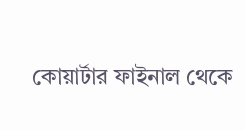কোয়ার্টার ফাইনাল থেকে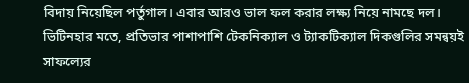বিদায় নিয়েছিল পর্তুগাল। এবার আরও ভাল ফল করার লক্ষ্য নিয়ে নামছে দল। ভিটিনহার মতে, প্রতিভার পাশাপাশি টেকনিক্যাল ও ট্যাকটিক্যাল দিকগুলির সমন্বয়ই সাফল্যের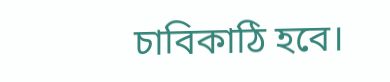চাবিকাঠি হবে।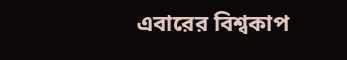এবারের বিশ্বকাপ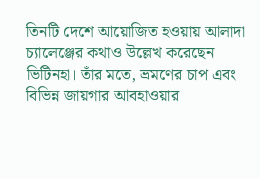তিনটি দেশে আয়োজিত হওয়ায় আলাদা চ্যালেঞ্জের কথাও উল্লেখ করেছেন ভিটিনহা। তাঁর মতে, ভ্রমণের চাপ এবং বিভিন্ন জায়গার আবহাওয়ার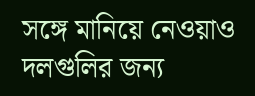সঙ্গে মানিয়ে নেওয়াও দলগুলির জন্য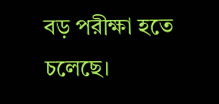বড় পরীক্ষা হতে চলেছে।